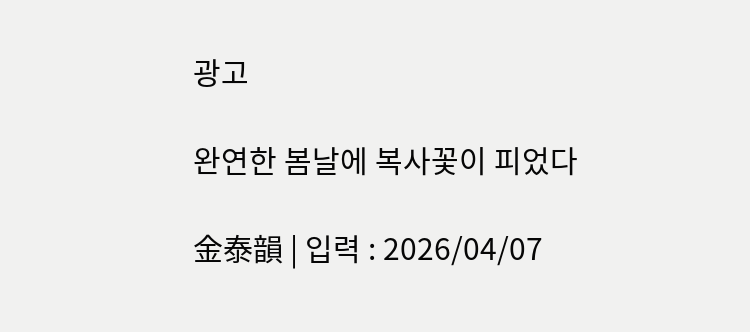광고

완연한 봄날에 복사꽃이 피었다

金泰韻 | 입력 : 2026/04/07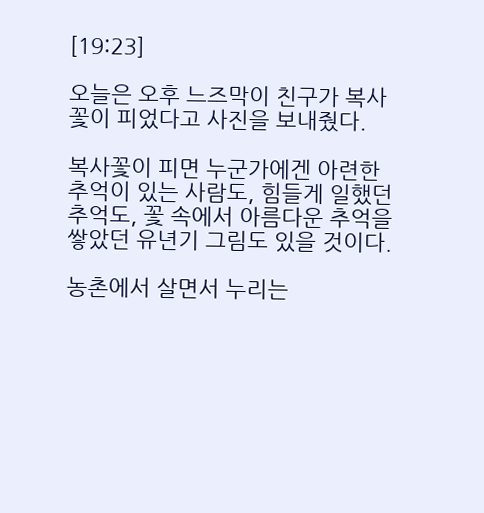[19:23]

오늘은 오후 느즈막이 친구가 복사꽃이 피었다고 사진을 보내줬다.

복사꽃이 피면 누군가에겐 아련한 추억이 있는 사람도, 힘들게 일했던 추억도, 꽃 속에서 아름다운 추억을 쌓았던 유년기 그림도 있을 것이다.

농촌에서 살면서 누리는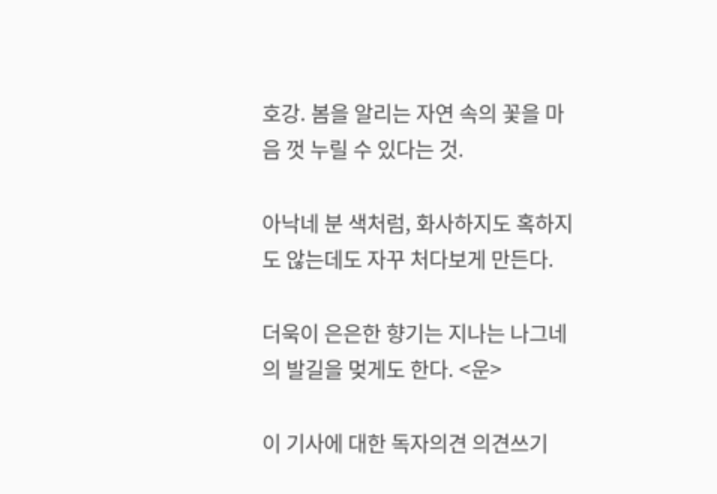호강. 봄을 알리는 자연 속의 꽃을 마음 껏 누릴 수 있다는 것.

아낙네 분 색처럼, 화사하지도 혹하지도 않는데도 자꾸 처다보게 만든다.

더욱이 은은한 향기는 지나는 나그네의 발길을 멎게도 한다. <운>

이 기사에 대한 독자의견 의견쓰기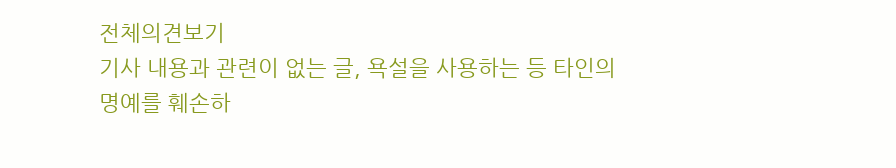전체의견보기
기사 내용과 관련이 없는 글, 욕설을 사용하는 등 타인의 명예를 훼손하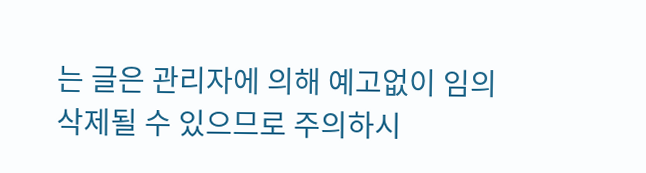는 글은 관리자에 의해 예고없이 임의 삭제될 수 있으므로 주의하시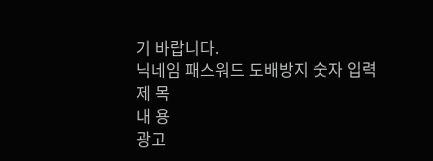기 바랍니다.
닉네임 패스워드 도배방지 숫자 입력
제 목
내 용
광고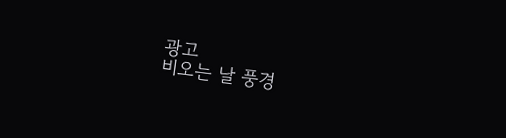광고
비오는 날 풍경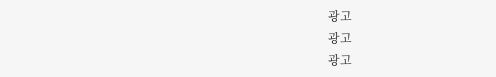광고
광고
광고